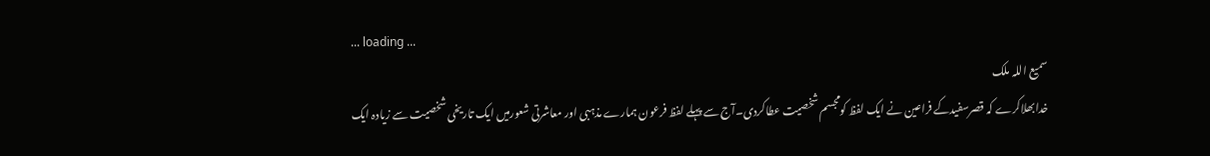... loading ...
سمیع اللہ ملک
خدابھلاکرے کہ قصرسفیدکے فراعین نے ایک لفظ کومجسم شخصیت عطاکردی۔آج سے پہلے لفظ فرعون ہمارے مذہبی اور معاشرتی شعورمیں ایک تاریخی شخصیت سے زیادہ ایک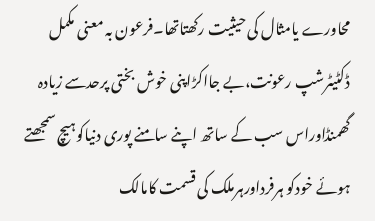محاورے یامثال کی حیثیت رکھتاتھا۔فرعون بہ معنی مکمل ڈکٹیٹرشپ رعونت،بے جااکڑاپنی خوش بختی پرحدسے زیادہ گھمنڈاوراس سب کے ساتھ اپنے سامنے پوری دنیاکوہیچ سمجھتے ہوئے خودکو ہرفرداورہرملک کی قسمت کامالک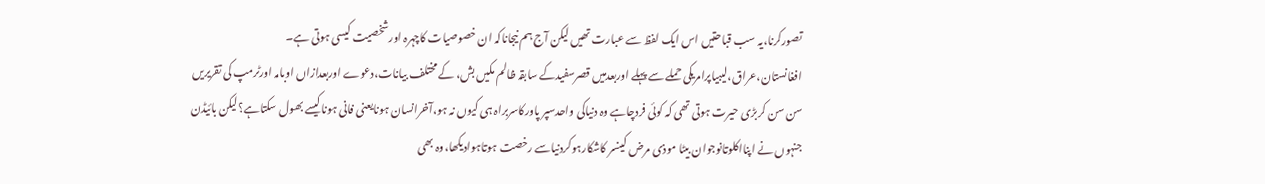تصورکرنا،یہ سب قباحتیں اس ایک لفظ سے عبارت تھیں لیکن آج ہم نیجاناکہ ان خصوصیات کاچہرہ اورشخصیت کیسی ہوتی ہے۔
افغانستان،عراق،لیبیاپرامریکی حملے سے پہلے اوربعدمیں قصرسفیدکے سابقہ ظالم مکیں بش، کے مختلف بیانات،دعوے اوربعدازاں اوبامہ اورٹرمپ کی تقریریں سن سن کربڑی حیرت ہوتی تھی کہ کوئی فردچاہے وہ دنیاکی واحدسپر پاورکاسربراہ ہی کیوں نہ ہو،آخرانسان ہونایعنی فانی ہوناکیسے بھول سکتاہے؟لیکن بائیڈن جنہوں نے اپنااکلوتانوجوان بیٹا موذی مرض کینسر کاشکارہوکردنیاسے رخصت ہوتاہوادیکھا،وہ بھی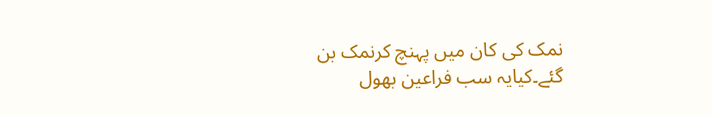نمک کی کان میں پہنچ کرنمک بن گئے۔کیایہ سب فراعین بھول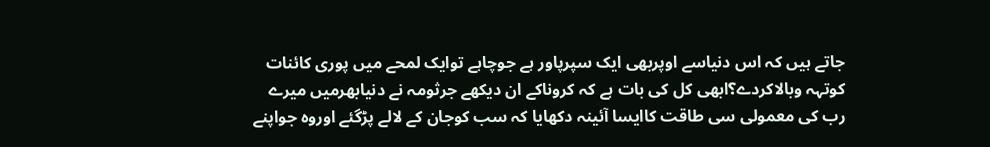جاتے ہیں کہ اس دنیاسے اوپربھی ایک سپرپاور ہے جوچاہے توایک لمحے میں پوری کائنات کوتہہ وبالاکردے؟ابھی کل کی بات ہے کہ کروناکے ان دیکھے جرثومہ نے دنیابھرمیں میرے رب کی معمولی سی طاقت کاایسا آئینہ دکھایا کہ سب کوجان کے لالے پڑگئے اوروہ جواپنے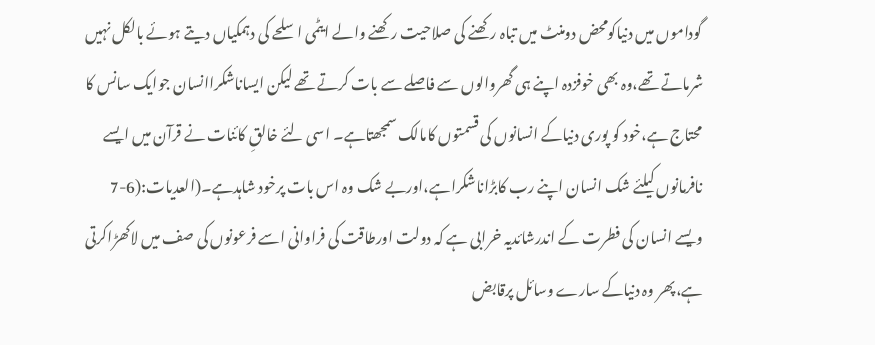گوداموں میں دنیاکومحض دومنٹ میں تباہ رکھنے کی صلاحیت رکھنے والے ایٹمی اسلحے کی دہمکیاں دیتے ہوئے بالکل نہیں شرماتے تھے،وہ بھی خوفزدہ اپنے ہی گھروالوں سے فاصلے سے بات کرتے تھے لیکن ایساناشکراانسان جوایک سانس کا محتاج ہے،خود کو پوری دنیاکے انسانوں کی قسمتوں کامالک سمجھتاہے۔ اسی لئے خالقِ کائنات نے قرآن میں ایسے نافرمانوں کیلئے شک انسان اپنے رب کابڑاناشکراہے،اوربے شک وہ اس بات پرخود شاہدہے۔(العدیات:(6-7
ویسے انسان کی فطرت کے اندرشائدیہ خرابی ہے کہ دولت اورطاقت کی فراوانی اسے فرعونوں کی صف میں لاکھڑاکرتی ہے،پھر وہ دنیاکے سارے وسائل پرقابض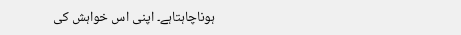ہوناچاہتاہے۔ اپنی اس خواہش کی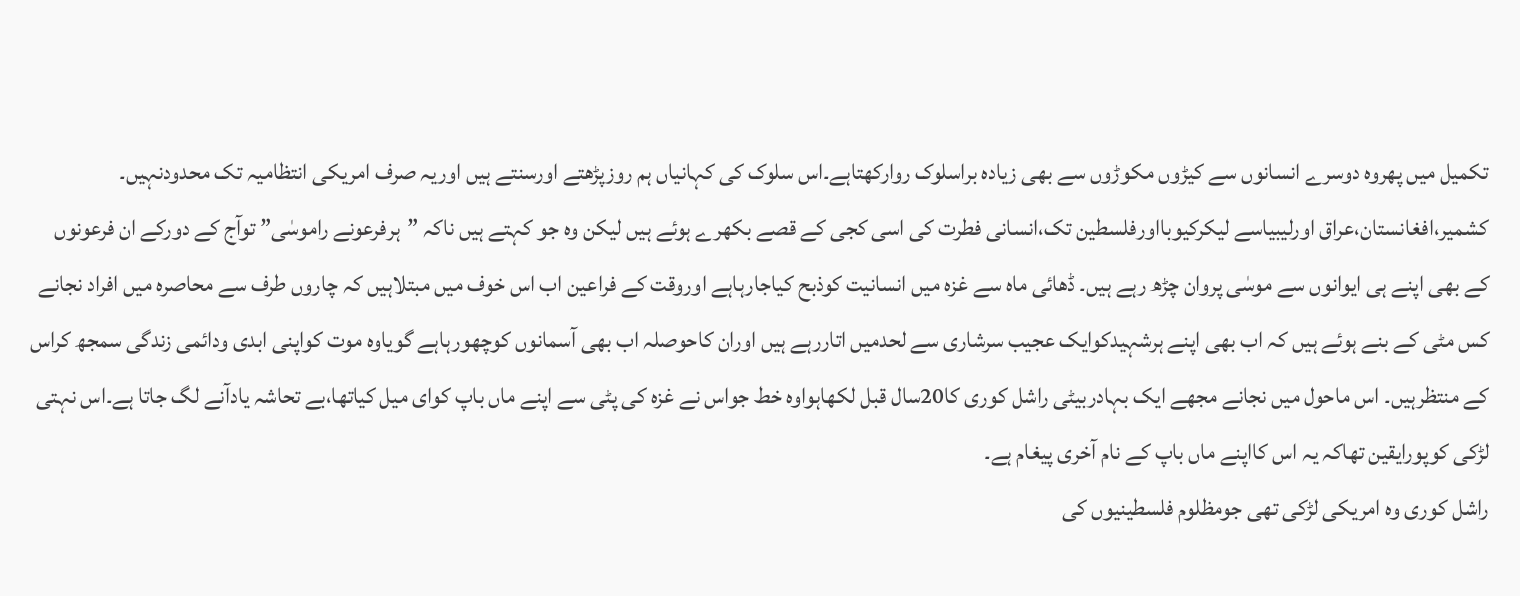تکمیل میں پھروہ دوسرے انسانوں سے کیڑوں مکوڑوں سے بھی زیادہ براسلوک روارکھتاہے۔اس سلوک کی کہانیاں ہم روزپڑھتے اورسنتے ہیں اوریہ صرف امریکی انتظامیہ تک محدودنہیں۔ کشمیر،افغانستان،عراق اورلیبیاسے لیکرکیوبااورفلسطین تک،انسانی فطرت کی اسی کجی کے قصے بکھرے ہوئے ہیں لیکن وہ جو کہتے ہیں ناکہ ”ہرفرعونے راموسٰی” توآج کے دورکے ان فرعونوں کے بھی اپنے ہی ایوانوں سے موسٰی پروان چڑھ رہے ہیں۔ ڈھائی ماہ سے غزہ میں انسانیت کوذبح کیاجارہاہے اوروقت کے فراعین اب اس خوف میں مبتلاہیں کہ چاروں طرف سے محاصرہ میں افراد نجانے کس مٹی کے بنے ہوئے ہیں کہ اب بھی اپنے ہرشہیدکوایک عجیب سرشاری سے لحدمیں اتاررہے ہیں اوران کاحوصلہ اب بھی آسمانوں کوچھورہاہے گویاوہ موت کواپنی ابدی ودائمی زندگی سمجھ کراس کے منتظرہیں۔ اس ماحول میں نجانے مجھے ایک بہادربیٹی راشل کوری کا20سال قبل لکھاہواوہ خط جواس نے غزہ کی پٹی سے اپنے ماں باپ کوای میل کیاتھا،بے تحاشہ یادآنے لگ جاتا ہے۔اس نہتی لڑکی کوپورایقین تھاکہ یہ اس کااپنے ماں باپ کے نام آخری پیغام ہے۔
راشل کوری وہ امریکی لڑکی تھی جومظلوم فلسطینیوں کی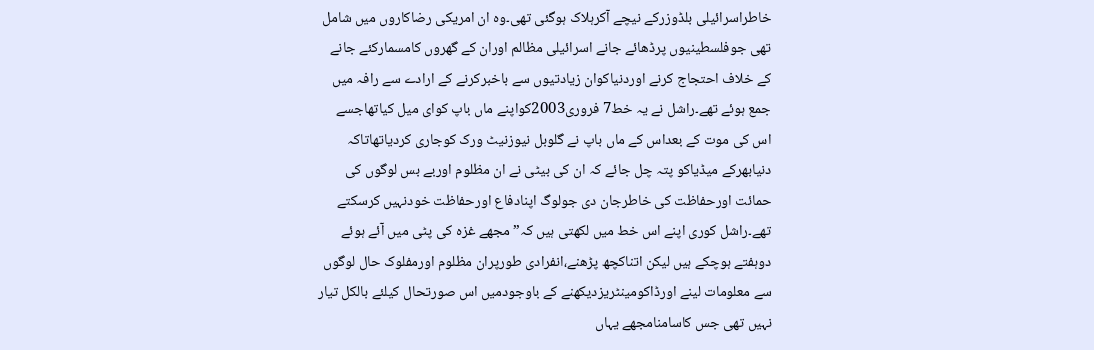خاطراسرائیلی بلڈوزرکے نیچے آکرہلاک ہوگئی تھی۔وہ ان امریکی رضاکاروں میں شامل تھی جوفلسطینیوں پرڈھائے جانے اسرائیلی مظالم اوران کے گھروں کامسمارکئے جانے کے خلاف احتجاج کرنے اوردنیاکوان زیادتیوں سے باخبرکرنے کے ارادے سے رافہ میں جمع ہوئے تھے۔راشل نے یہ خط7 فروری2003کواپنے ماں باپ کوای میل کیاتھاجسے اس کی موت کے بعداس کے ماں باپ نے گلوبل نیوزنیٹ ورک کوجاری کردیاتھاتاکہ دنیابھرکے میڈیاکو پتہ چل جائے کہ ان کی بیٹی نے ان مظلوم اوربے بس لوگوں کی حمائت اورحفاظت کی خاطرجان دی جولوگ اپنادفاع اورحفاظت خودنہیں کرسکتے تھے۔راشل کوری اپنے اس خط میں لکھتی ہیں کہ”مجھے غزہ کی پٹی میں آئے ہوئے دوہفتے ہوچکے ہیں لیکن اتناکچھ پڑھنے،انفرادی طورپران مظلوم اورمفلوک حال لوگوں سے معلومات لینے اورڈاکومینٹریزدیکھنے کے باوجودمیں اس صورتحال کیلئے بالکل تیار نہیں تھی جس کاسامنامجھے یہاں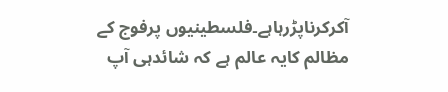آکرکرناپڑرہاہے۔فلسطینیوں پرفوج کے مظالم کایہ عالم ہے کہ شائدہی آپ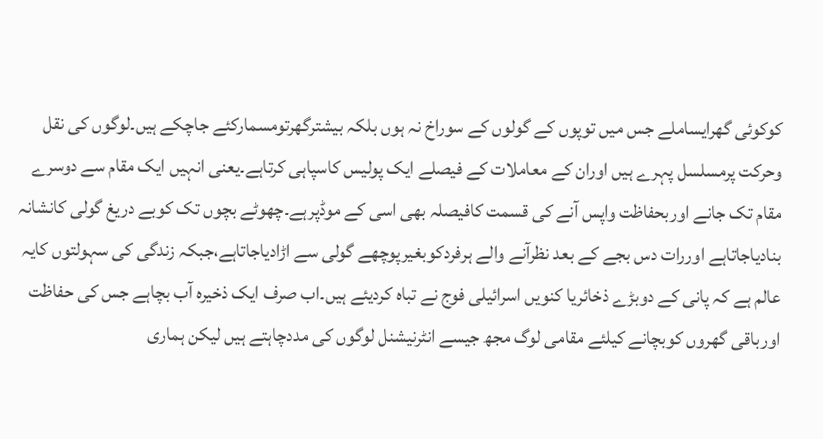کوکوئی گھرایساملے جس میں توپوں کے گولوں کے سوراخ نہ ہوں بلکہ بیشترگھرتومسمارکئے جاچکے ہیں۔لوگوں کی نقل وحرکت پرمسلسل پہرے ہیں اوران کے معاملات کے فیصلے ایک پولیس کاسپاہی کرتاہے۔یعنی انہیں ایک مقام سے دوسرے مقام تک جانے اوربحفاظت واپس آنے کی قسمت کافیصلہ بھی اسی کے موڈپرہے۔چھوٹے بچوں تک کوبے دریغ گولی کانشانہ بنادیاجاتاہے اوررات دس بجے کے بعد نظرآنے والے ہرفردکوبغیرپوچھے گولی سے اڑادیاجاتاہے،جبکہ زندگی کی سہولتوں کایہ عالم ہے کہ پانی کے دوبڑے ذخائریا کنویں اسرائیلی فوج نے تباہ کردیئے ہیں۔اب صرف ایک ذخیرہ آب بچاہے جس کی حفاظت اورباقی گھروں کوبچانے کیلئے مقامی لوگ مجھ جیسے انٹرنیشنل لوگوں کی مددچاہتے ہیں لیکن ہماری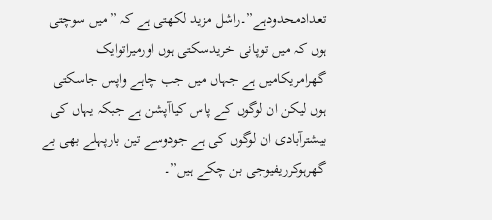تعدادمحدودہے”۔راشل مزید لکھتی ہے کہ ”میں سوچتی ہوں کہ میں توپانی خریدسکتی ہوں اورمیراتوایک گھرامریکامیں ہے جہاں میں جب چاہے واپس جاسکتی ہوں لیکن ان لوگوں کے پاس کیاآپشن ہے جبکہ یہاں کی بیشترآبادی ان لوگوں کی ہے جودوسے تین بارپہلے بھی بے گھرہوکرریفیوجی بن چکے ہیں”۔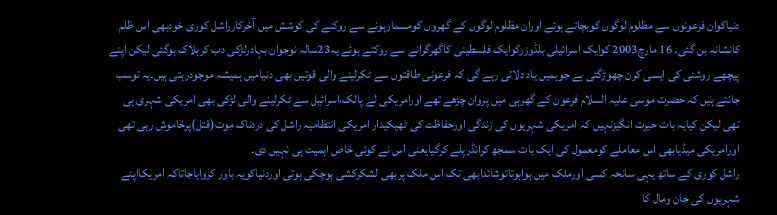دنیاکوان فرعونوں سے مظلوم لوگوں کوبچاتے ہوئے اوران مظلوم لوگوں کے گھروں کومسمارہونے سے روکنے کی کوشش میں آخرکارراشل کوری خودبھی اس ظلم کانشانہ بن گئی۔ 16 مارچ2003 کوایک اسرائیلی بلڈوزرکوایک فلسطینی کاگھرگرانے سے روکتے ہوئے یہ23سالہ نوجوان بہادرلڑکی دب کرہلاک ہوگئی لیکن اپنے پیچھے روشنی کی ایسی کرن چھوڑگئی ہے جوہمیں یاد دلاتی رہے گی کہ فرعونی طاقتوں سے ٹکرلینے والی قوتیں بھی دنیامیں ہمیشہ موجودرہتی ہیں۔یہ توسب جانتے ہیں کہ حضرت موسی علیہ السلام فرعون کے گھرہی میں پروان چڑھے تھے اورامریکی لے پالک،اسرائیل سے ٹکرلینے والی لڑکی بھی امریکی شہری ہی تھی لیکن کیایہ بات حیرت انگیزنہیں کہ امریکی شہریوں کی زندگی اورحفاظت کی ٹھیکیدار امریکی انتظامیہ راشل کی دردناک موت(قتل)پرخاموش رہی تھی اورامریکی میڈیابھی اس معاملے کومعمول کی ایک بات سمجھ کرانڈرپلے کرگیایعنی اس نے کوئی خاص اہمیت ہی نہیں دی۔
راشل کوری کے ساتھ یہی سانحہ کسی اورملک میں ہواہوتاتوشائدابھی تک اس ملک پربھی لشکرکشی ہوچکی ہوتی اوردنیاکویہ باور کروایاجاتاکہ امریکااپنے شہریوں کی جان ومال کا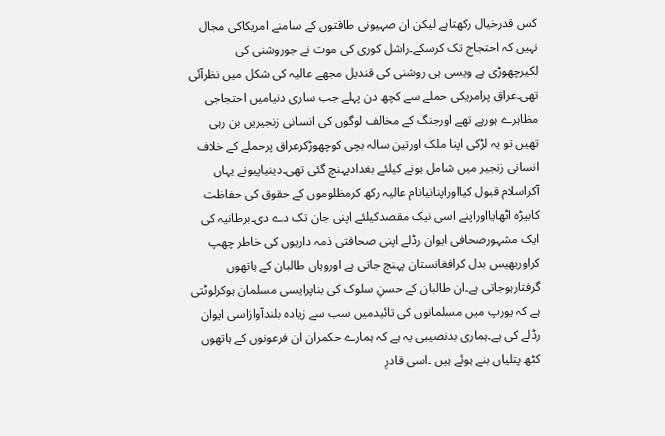کس قدرخیال رکھتاہے لیکن ان صہیونی طاقتوں کے سامنے امریکاکی مجال نہیں کہ احتجاج تک کرسکے۔راشل کوری کی موت نے جوروشنی کی لکیرچھوڑی ہے ویسی ہی روشنی کی قندیل مجھے عالیہ کی شکل میں نظرآئی تھی۔عراق پرامریکی حملے سے کچھ دن پہلے جب ساری دنیامیں احتجاجی مظاہرے ہورہے تھے اورجنگ کے مخالف لوگوں کی انسانی زنجیریں بن رہی تھیں تو یہ لڑکی اپنا ملک اورتین سالہ بچی کوچھوڑکرعراق پرحملے کے خلاف انسانی زنجیر میں شامل ہونے کیلئے بغدادپہنچ گئی تھی۔دینیاپیونے یہاں آکراسلام قبول کیااوراپنانیانام عالیہ رکھ کرمظلوموں کے حقوق کی حفاظت کابیڑہ اٹھایااوراپنے اسی نیک مقصدکیلئے اپنی جان تک دے دی۔برطانیہ کی ایک مشہورصحافی ایوان رڈلے اپنی صحافتی ذمہ داریوں کی خاطر چھپ کراوربھیس بدل کرافغانستان پہنچ جاتی ہے اوروہاں طالبان کے ہاتھوں گرفتارہوجاتی ہے۔ان طالبان کے حسنِ سلوک کی بناپرایسی مسلمان ہوکرلوٹتی ہے کہ یورپ میں مسلمانوں کی تائیدمیں سب سے زیادہ بلندآوازاسی ایوان رڈلے کی ہے۔ہماری بدنصیبی یہ ہے کہ ہمارے حکمران ان فرعونوں کے ہاتھوں کٹھ پتلیاں بنے ہوئے ہیں ۔اسی قادرِ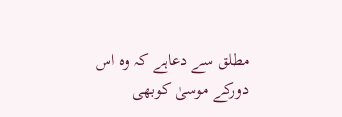مطلق سے دعاہے کہ وہ اس دورکے موسیٰ کوبھی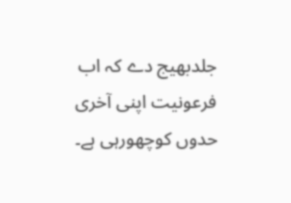جلدبھیج دے کہ اب فرعونیت اپنی آخری حدوں کوچھورہی ہے۔